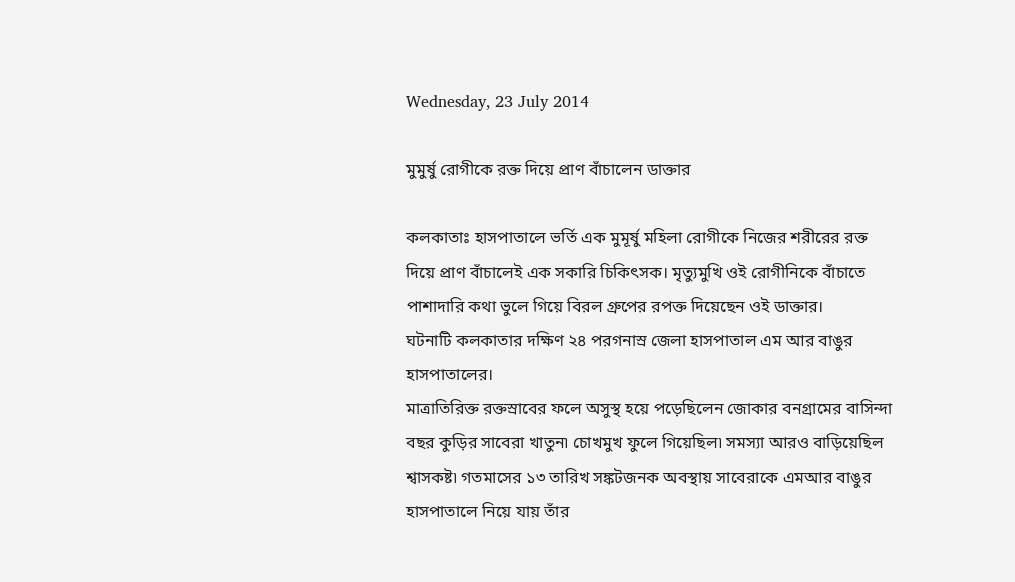Wednesday, 23 July 2014

মুমুর্ষু রোগীকে রক্ত দিয়ে প্রাণ বাঁচালেন ডাক্তার

কলকাতাঃ হাসপাতালে ভর্তি এক মুমূর্ষু মহিলা রোগীকে নিজের শরীরের রক্ত দিয়ে প্রাণ বাঁচালেই এক সকারি চিকিৎসক। মৃত্যুমুখি ওই রোগীনিকে বাঁচাতে পাশাদারি কথা ভুলে গিয়ে বিরল গ্রুপের রপক্ত দিয়েছেন ওই ডাক্তার।
ঘটনাটি কলকাতার দক্ষিণ ২৪ পরগনাস্র জেলা হাসপাতাল এম আর বাঙুর হাসপাতালের।
মাত্রাতিরিক্ত রক্তস্রাবের ফলে অসুস্থ হয়ে পড়েছিলেন জোকার বনগ্রামের বাসিন্দা বছর কুড়ির সাবেরা খাতুন৷ চোখমুখ ফুলে গিয়েছিল৷ সমস্যা আরও বাড়িয়েছিল শ্বাসকষ্ট৷ গতমাসের ১৩ তারিখ সঙ্কটজনক অবস্থায় সাবেরাকে এমআর বাঙুর হাসপাতালে নিয়ে যায় তাঁর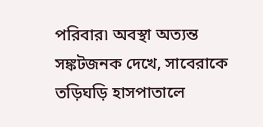পরিবার৷ অবস্থা অত্যন্ত সঙ্কটজনক দেখে, সাবেরাকে তড়িঘড়ি হাসপাতালে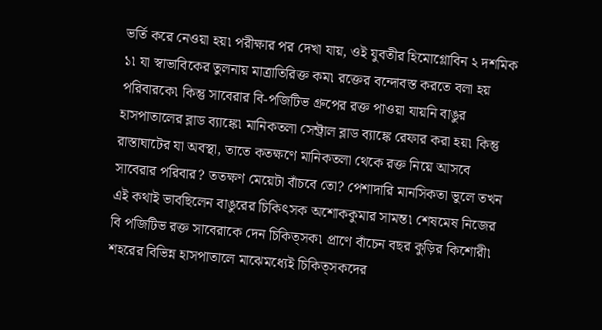ভর্তি করে নেওয়া হয়৷ পরীক্ষার পর দেখা যায়, ওই যুবতীর হিমোগ্লোবিন ২ দশমিক ১৷ যা স্বাভাবিকের তুলনায় মাত্রাতিরিক্ত কম৷ রক্তের বন্দোবস্ত করতে বলা হয় পরিবারকে৷ কিন্তু সাবেরার বি-পজিটিভ গ্রুপের রক্ত পাওয়া যায়নি বাঙুর হাসপাতালের ব্লাড ব্যাঙ্কে৷ মানিকতলা সেন্ট্রাল ব্লাড ব্যাঙ্কে রেফার করা হয়৷ কিন্তু রাস্তাঘাটের যা অবস্থা, তাতে কতক্ষণে মানিকতলা থেকে রক্ত নিয়ে আসবে সাবেরার পরিবার? ততক্ষণ মেয়েটা বাঁচবে তো? পেশাদারি মানসিকতা ভুলে তখন এই কথাই ভাবছিলেন বাঙুরের চিকিৎসক অশোককুমার সামন্ত৷ শেষমেষ নিজের বি পজিটিভ রক্ত সাবেরাকে দেন চিকিত্সক৷ প্রাণে বাঁচেন বছর কুড়ির কিশোরী৷ শহরের বিভিন্ন হাসপাতালে মাঝেমধ্যেই চিকিত্সকদের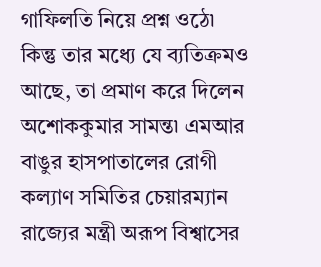গাফিলতি নিয়ে প্রশ্ন ওঠে৷ কিন্তু তার মধ্যে যে ব্যতিক্রমও আছে, তা প্রমাণ করে দিলেন অশোককুমার সামন্ত৷ এমআর বাঙুর হাসপাতালের রোগী কল্যাণ সমিতির চেয়ারম্যান রাজ্যের মন্ত্রী অরূপ বিশ্বাসের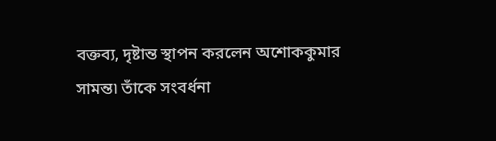বক্তব্য, দৃষ্টান্ত স্থাপন করলেন অশোককুমার সামন্ত৷ তাঁকে সংবর্ধনা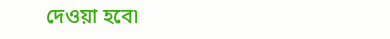দেওয়া হবে৷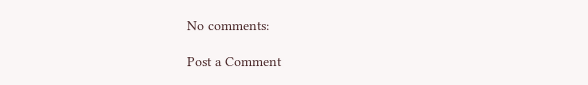No comments:

Post a Comment